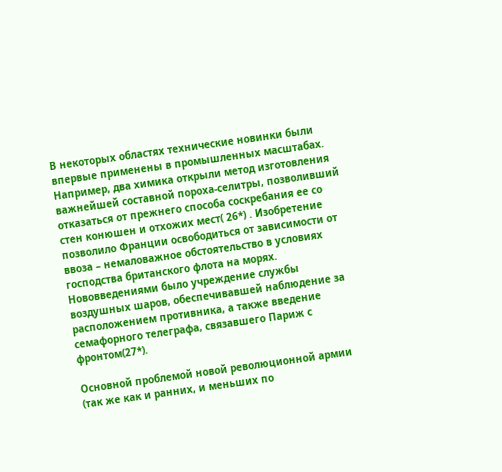В некоторых областях технические новинки были впервые применены в промышленных масштабах. Например, два химика открыли метод изготовления важнейшей составной пороха-селитры, позволивший отказаться от прежнего способа соскребания ее со стен конюшен и отхожих мест( 26*) . Изобретение позволило Франции освободиться от зависимости от ввоза – немаловажное обстоятельство в условиях господства британского флота на морях. Нововведениями было учреждение службы воздушных шаров, обеспечивавшей наблюдение за расположением противника, а также введение семафорного телеграфа, связавшего Париж с фронтом(27*).

Основной проблемой новой революционной армии (так же как и ранних, и меньших по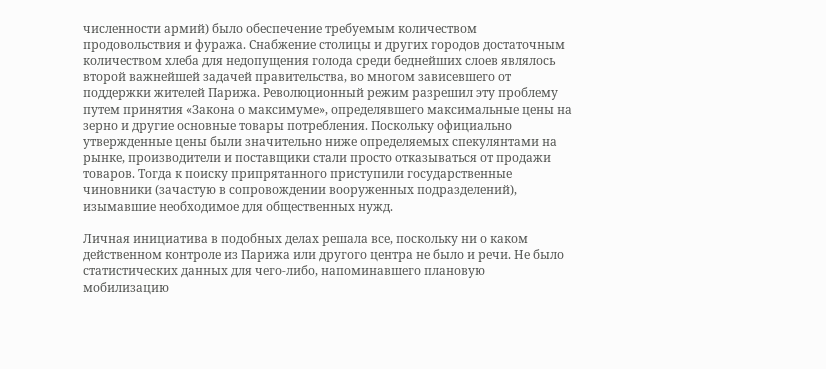численности армий) было обеспечение требуемым количеством продовольствия и фуража. Снабжение столицы и других городов достаточным количеством хлеба для недопущения голода среди беднейших слоев являлось второй важнейшей задачей правительства, во многом зависевшего от поддержки жителей Парижа. Революционный режим разрешил эту проблему путем принятия «Закона о максимуме», определявшего максимальные цены на зерно и другие основные товары потребления. Поскольку официально утвержденные цены были значительно ниже определяемых спекулянтами на рынке, производители и поставщики стали просто отказываться от продажи товаров. Тогда к поиску припрятанного приступили государственные чиновники (зачастую в сопровождении вооруженных подразделений), изымавшие необходимое для общественных нужд.

Личная инициатива в подобных делах решала все, поскольку ни о каком действенном контроле из Парижа или другого центра не было и речи. Не было статистических данных для чего-либо, напоминавшего плановую мобилизацию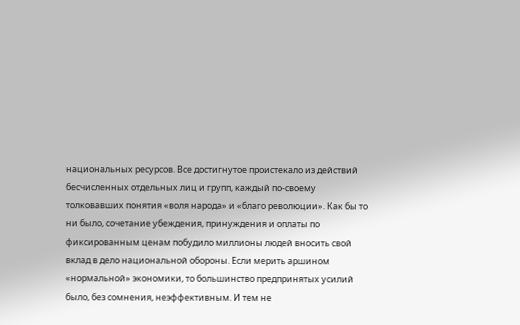национальных ресурсов. Все достигнутое проистекало из действий бесчисленных отдельных лиц и групп, каждый по-своему толковавших понятия «воля народа» и «благо революции». Как бы то ни было, сочетание убеждения, принуждения и оплаты по фиксированным ценам побудило миллионы людей вносить свой вклад в дело национальной обороны. Если мерить аршином «нормальной» экономики, то большинство предпринятых усилий было, без сомнения, неэффективным. И тем не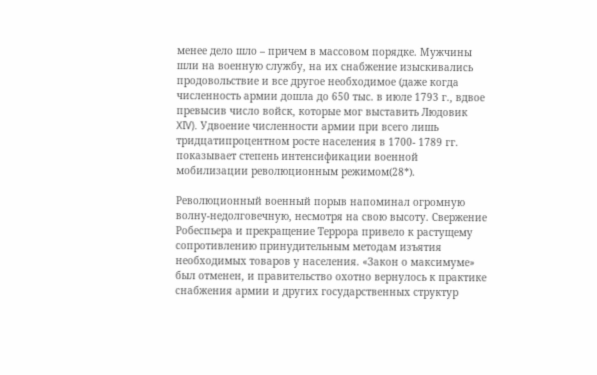менее дело шло – причем в массовом порядке. Мужчины шли на военную службу, на их снабжение изыскивались продовольствие и все другое необходимое (даже когда численность армии дошла до 650 тыс. в июле 1793 г., вдвое превысив число войск, которые мог выставить Людовик XIV). Удвоение численности армии при всего лишь тридцатипроцентном росте населения в 1700- 1789 гг. показывает степень интенсификации военной мобилизации революционным режимом(28*).

Революционный военный порыв напоминал огромную волну-недолговечную, несмотря на свою высоту. Свержение Робеспьера и прекращение Террора привело к растущему сопротивлению принудительным методам изъятия необходимых товаров у населения. «Закон о максимуме» был отменен, и правительство охотно вернулось к практике снабжения армии и других государственных структур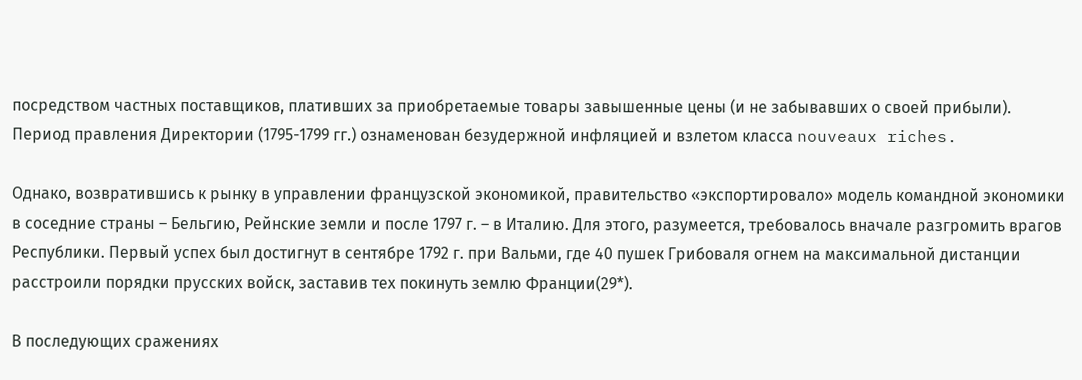посредством частных поставщиков, плативших за приобретаемые товары завышенные цены (и не забывавших о своей прибыли). Период правления Директории (1795-1799 гг.) ознаменован безудержной инфляцией и взлетом класса nouveaux riches.

Однако, возвратившись к рынку в управлении французской экономикой, правительство «экспортировало» модель командной экономики в соседние страны – Бельгию, Рейнские земли и после 1797 г. – в Италию. Для этого, разумеется, требовалось вначале разгромить врагов Республики. Первый успех был достигнут в сентябре 1792 г. при Вальми, где 40 пушек Грибоваля огнем на максимальной дистанции расстроили порядки прусских войск, заставив тех покинуть землю Франции(29*).

В последующих сражениях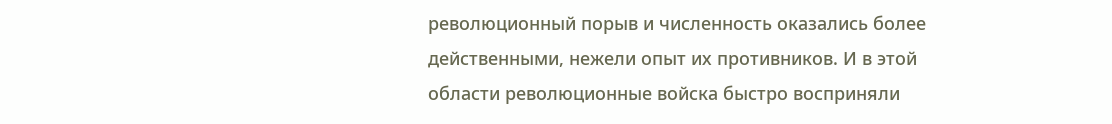революционный порыв и численность оказались более действенными, нежели опыт их противников. И в этой области революционные войска быстро восприняли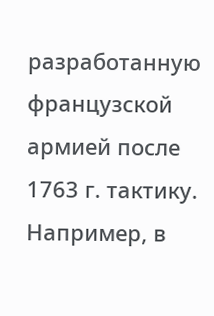разработанную французской армией после 1763 г. тактику. Например, в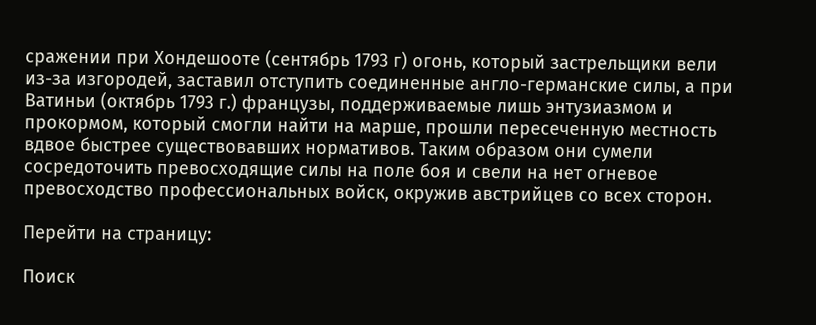сражении при Хондешооте (сентябрь 1793 г) огонь, который застрельщики вели из-за изгородей, заставил отступить соединенные англо-германские силы, а при Ватиньи (октябрь 1793 г.) французы, поддерживаемые лишь энтузиазмом и прокормом, который смогли найти на марше, прошли пересеченную местность вдвое быстрее существовавших нормативов. Таким образом они сумели сосредоточить превосходящие силы на поле боя и свели на нет огневое превосходство профессиональных войск, окружив австрийцев со всех сторон.

Перейти на страницу:

Поиск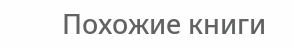Похожие книги